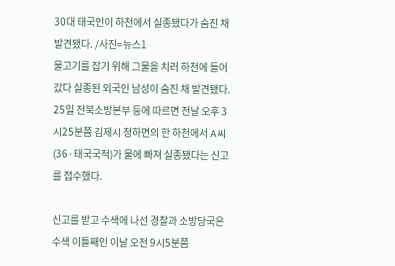30대 태국인이 하천에서 실종됐다가 숨진 채 발견됐다. /사진=뉴스1
물고기를 잡기 위해 그물을 치러 하천에 들어갔다 실종된 외국인 남성이 숨진 채 발견됐다.
25일 전북소방본부 등에 따르면 전날 오후 3시25분쯤 김제시 청하면의 한 하천에서 A씨(36·태국국적)가 물에 빠져 실종됐다는 신고를 접수했다.

신고를 받고 수색에 나선 경찰과 소방당국은 수색 이틀째인 이날 오전 9시5분쯤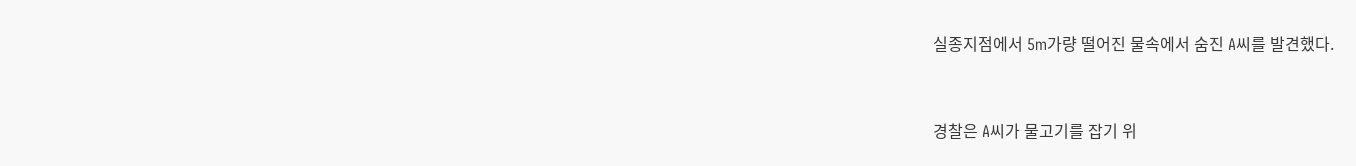실종지점에서 5m가량 떨어진 물속에서 숨진 A씨를 발견했다.


경찰은 A씨가 물고기를 잡기 위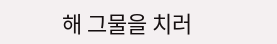해 그물을 치러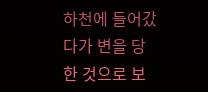하천에 들어갔다가 변을 당한 것으로 보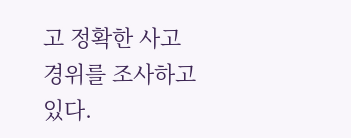고 정확한 사고 경위를 조사하고 있다.